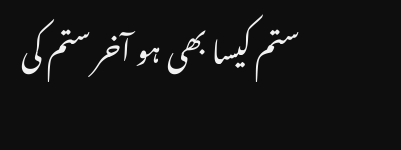ستم کیسا بھی ہو آخر ستم کی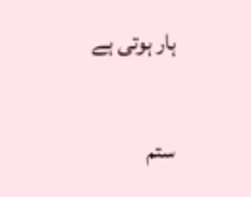ہار ہوتی ہے

ستم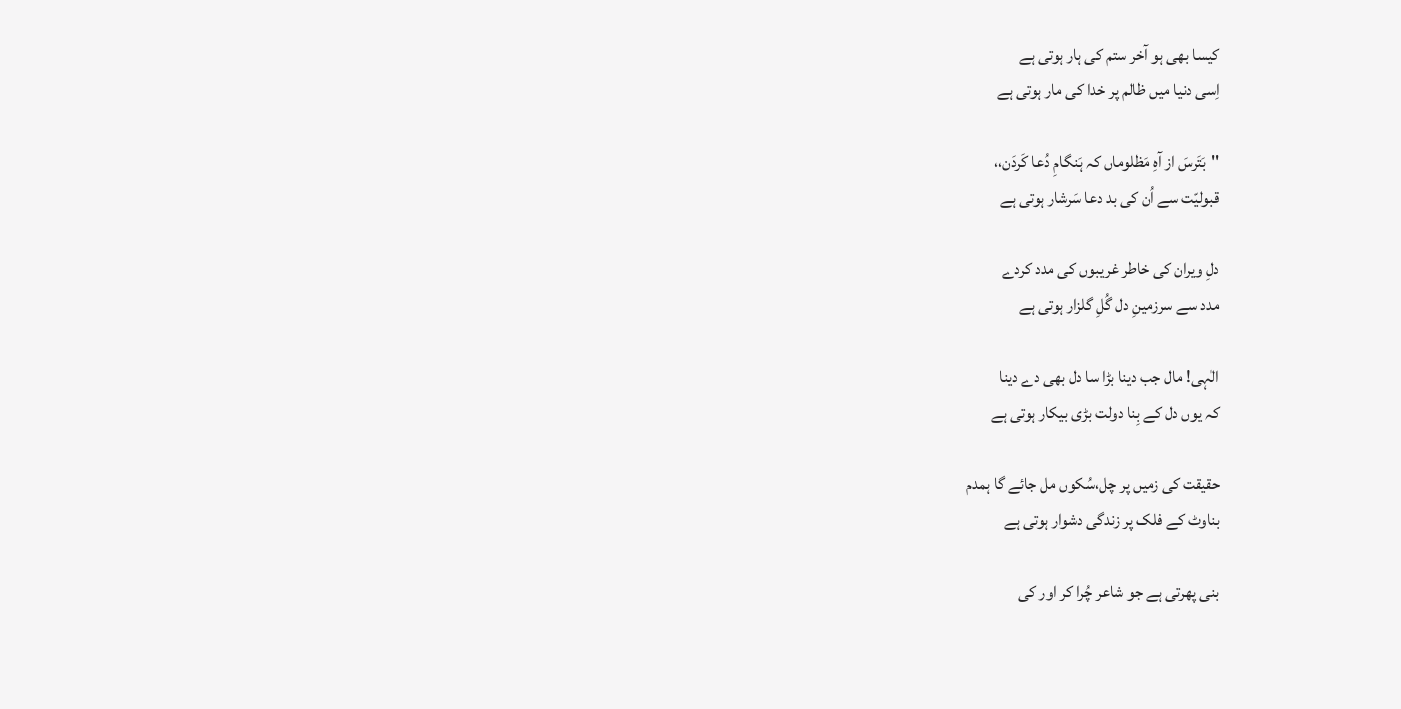کیسا بھی ہو آخر ستم کی ہار ہوتی ہے
اِسی دنیا میں ظالم پر خدا کی مار ہوتی ہے

''بَتَرسَ از آہِ مَظلوماں کہ ہَنگامِ دُعا کَردَن،،
قبولیّت سے اُن کی بد دعا سَرشار ہوتی ہے

دلِ ویران کی خاطر غریبوں کی مدد کردے
مدد سے سرزمینِ دل گُلِ گلزار ہوتی ہے

الٰہی! مال جب دینا بڑا سا دل بھی دے دینا
کہ یوں دل کے بِنا دولت بڑی بیکار ہوتی ہے

حقیقت کی زمیں پر چل،سُکوں مل جائے گا ہمدم
بناوٹ کے فلک پر زندگی دشوار ہوتی ہے

بنی پھرتی ہے جو شاعر چُرا کر اور کی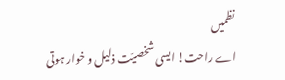نظمیں
اے راحت! ایسی شخصیّت ذلیل و خوار ہوتی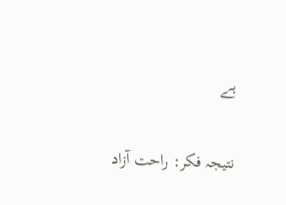ہے

نتیجہ فکر: راحت آزاد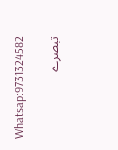Whatsap:9731324582

تبصرے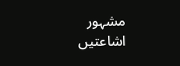مشہور اشاعتیں